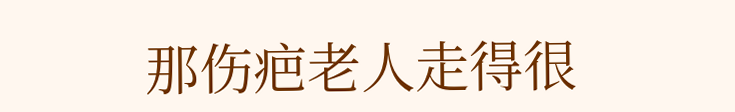那伤疤老人走得很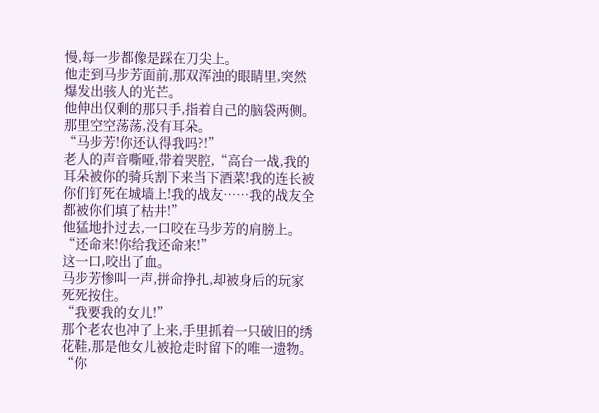慢,每一步都像是踩在刀尖上。
他走到马步芳面前,那双浑浊的眼睛里,突然爆发出骇人的光芒。
他伸出仅剩的那只手,指着自己的脑袋两侧。
那里空空荡荡,没有耳朵。
“马步芳!你还认得我吗?!”
老人的声音嘶哑,带着哭腔,“高台一战,我的耳朵被你的骑兵割下来当下酒菜!我的连长被你们钉死在城墙上!我的战友……我的战友全都被你们填了枯井!”
他猛地扑过去,一口咬在马步芳的肩膀上。
“还命来!你给我还命来!”
这一口,咬出了血。
马步芳惨叫一声,拼命挣扎,却被身后的玩家死死按住。
“我要我的女儿!”
那个老农也冲了上来,手里抓着一只破旧的绣花鞋,那是他女儿被抢走时留下的唯一遗物。
“你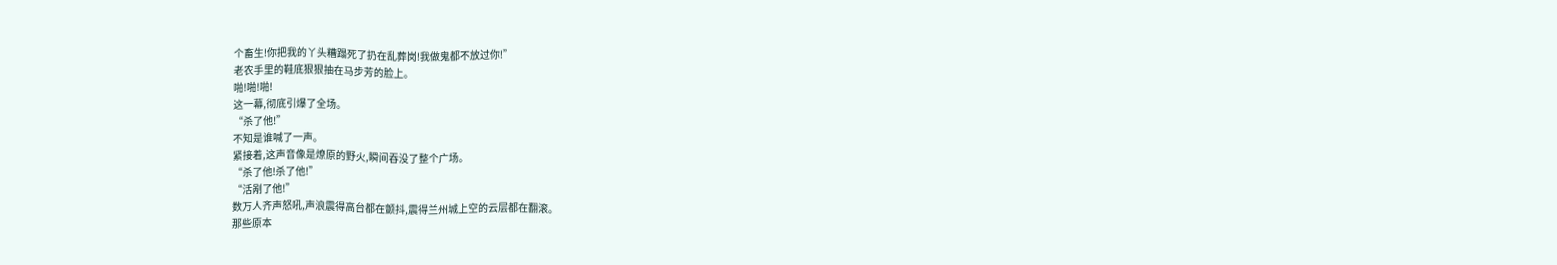个畜生!你把我的丫头糟蹋死了扔在乱葬岗!我做鬼都不放过你!”
老农手里的鞋底狠狠抽在马步芳的脸上。
啪!啪!啪!
这一幕,彻底引爆了全场。
“杀了他!”
不知是谁喊了一声。
紧接着,这声音像是燎原的野火,瞬间吞没了整个广场。
“杀了他!杀了他!”
“活剐了他!”
数万人齐声怒吼,声浪震得高台都在颤抖,震得兰州城上空的云层都在翻滚。
那些原本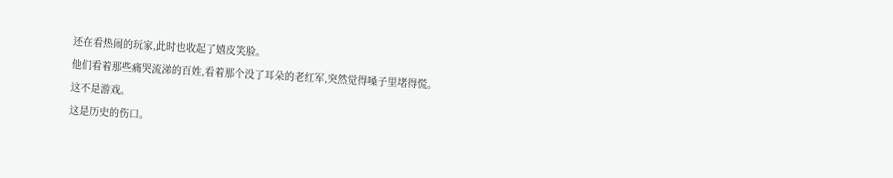还在看热闹的玩家,此时也收起了嬉皮笑脸。
他们看着那些痛哭流涕的百姓,看着那个没了耳朵的老红军,突然觉得嗓子里堵得慌。
这不是游戏。
这是历史的伤口。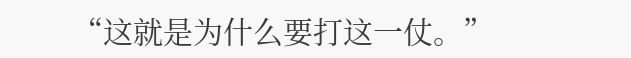“这就是为什么要打这一仗。”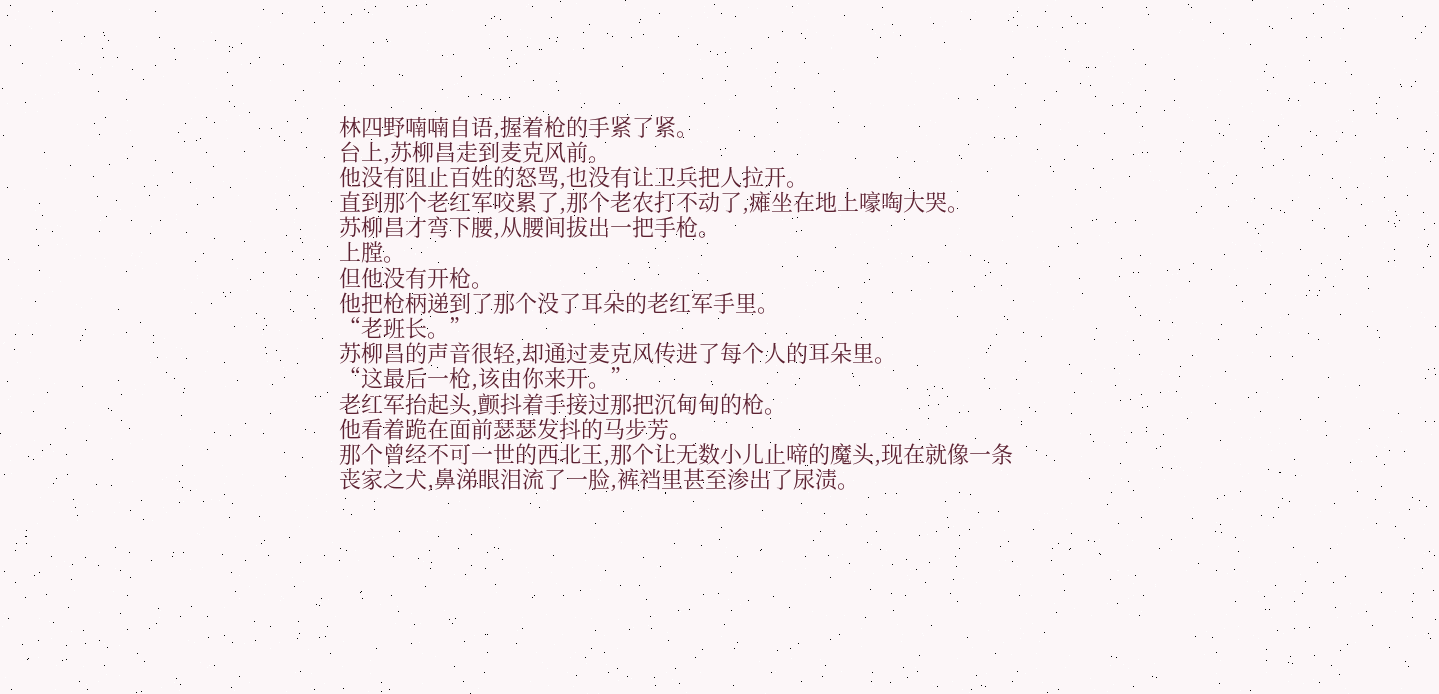林四野喃喃自语,握着枪的手紧了紧。
台上,苏柳昌走到麦克风前。
他没有阻止百姓的怒骂,也没有让卫兵把人拉开。
直到那个老红军咬累了,那个老农打不动了,瘫坐在地上嚎啕大哭。
苏柳昌才弯下腰,从腰间拔出一把手枪。
上膛。
但他没有开枪。
他把枪柄递到了那个没了耳朵的老红军手里。
“老班长。”
苏柳昌的声音很轻,却通过麦克风传进了每个人的耳朵里。
“这最后一枪,该由你来开。”
老红军抬起头,颤抖着手接过那把沉甸甸的枪。
他看着跪在面前瑟瑟发抖的马步芳。
那个曾经不可一世的西北王,那个让无数小儿止啼的魔头,现在就像一条丧家之犬,鼻涕眼泪流了一脸,裤裆里甚至渗出了尿渍。